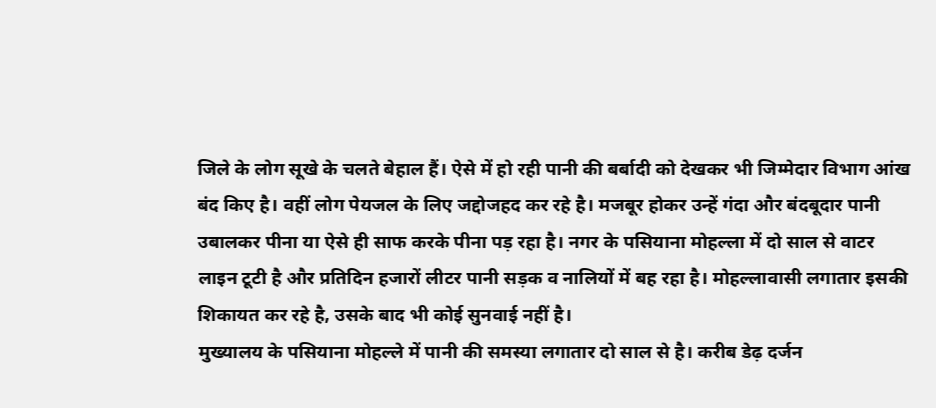जिले के लोग सूखे के चलते बेहाल हैं। ऐसे में हो रही पानी की बर्बादी को देखकर भी जिम्मेदार विभाग आंख बंद किए है। वहीं लोग पेयजल के लिए जद्दोजहद कर रहे है। मजबूर होकर उन्हें गंदा और बंदबूदार पानी उबालकर पीना या ऐसे ही साफ करके पीना पड़ रहा है। नगर के पसियाना मोहल्ला में दो साल से वाटर लाइन टूटी है और प्रतिदिन हजारों लीटर पानी सड़क व नालियों में बह रहा है। मोहल्लावासी लगातार इसकी शिकायत कर रहे है, उसके बाद भी कोई सुनवाई नहीं है।
मुख्यालय के पसियाना मोहल्ले में पानी की समस्या लगातार दो साल से है। करीब डेढ़ दर्जन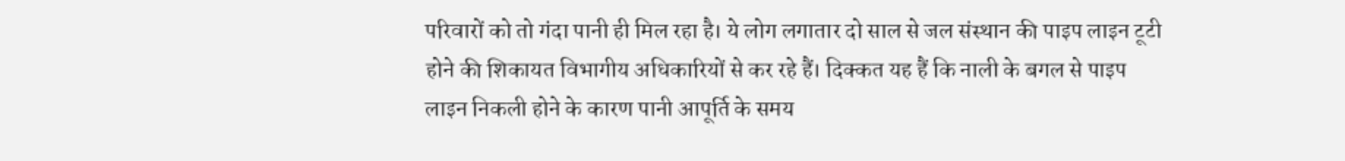परिवारों को तो गंदा पानी ही मिल रहा है। ये लोग लगातार दो साल से जल संस्थान की पाइप लाइन टूटी होने की शिकायत विभागीय अधिकारियों से कर रहे हैं। दिक्कत यह हैं कि नाली के बगल से पाइप लाइन निकली होने के कारण पानी आपूर्ति के समय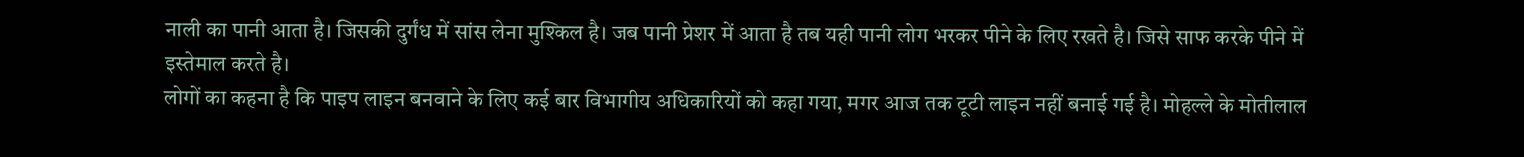नाली का पानी आता है। जिसकी दुर्गंध में सांस लेना मुश्किल है। जब पानी प्रेशर में आता है तब यही पानी लोग भरकर पीने के लिए रखते है। जिसे साफ करके पीने में इस्तेमाल करते है।
लोगों का कहना है कि पाइप लाइन बनवाने के लिए कई बार विभागीय अधिकारियों को कहा गया, मगर आज तक टूटी लाइन नहीं बनाई गई है। मोहल्ले के मोतीलाल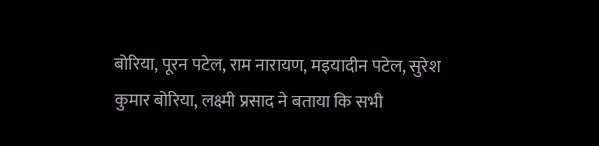बोरिया, पूरन पटेल, राम नारायण, मइयादीन पटेल, सुरेश कुमार बोरिया, लक्ष्मी प्रसाद ने बताया कि सभी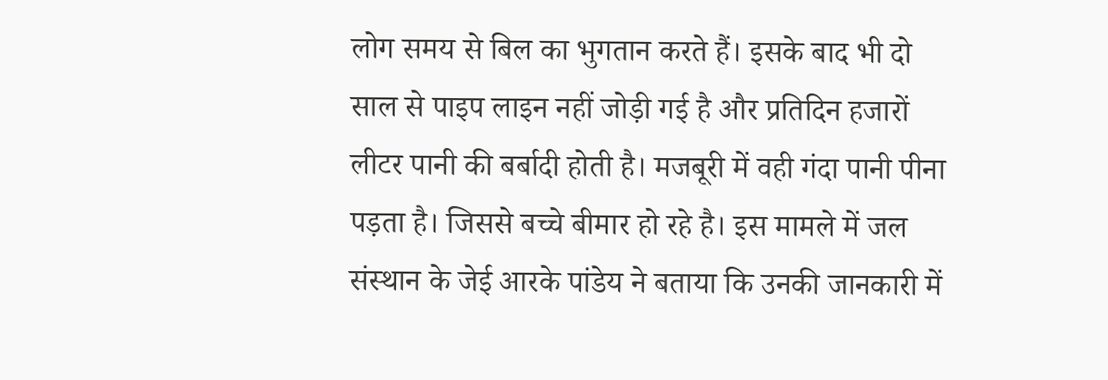लोग समय से बिल का भुगतान करते हैं। इसके बाद भी दो साल से पाइप लाइन नहीं जोड़ी गई है और प्रतिदिन हजारों लीटर पानी की बर्बादी होती है। मजबूरी में वही गंदा पानी पीना पड़ता है। जिससे बच्चे बीमार हो रहे है। इस मामले में जल संस्थान के जेई आरके पांडेय ने बताया कि उनकी जानकारी में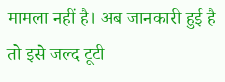मामला नहीं है। अब जानकारी हुई है तो इसे जल्द टूटी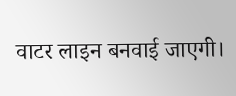वाटर लाइन बनवाई जाएगी।